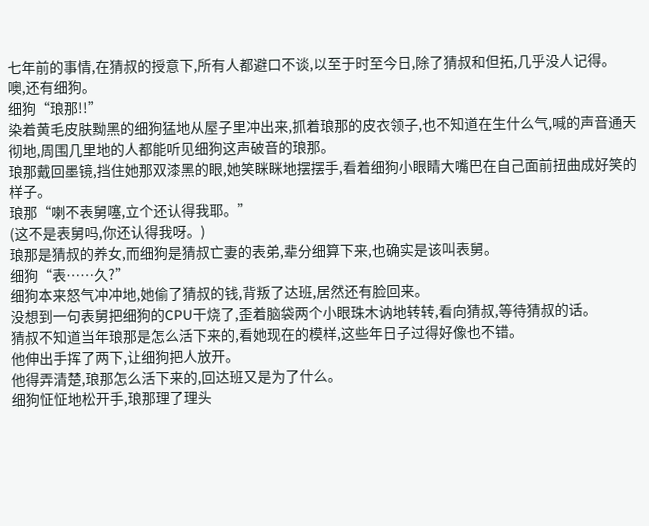七年前的事情,在猜叔的授意下,所有人都避口不谈,以至于时至今日,除了猜叔和但拓,几乎没人记得。
噢,还有细狗。
细狗“琅那!!”
染着黄毛皮肤黝黑的细狗猛地从屋子里冲出来,抓着琅那的皮衣领子,也不知道在生什么气,喊的声音通天彻地,周围几里地的人都能听见细狗这声破音的琅那。
琅那戴回墨镜,挡住她那双漆黑的眼,她笑眯眯地摆摆手,看着细狗小眼睛大嘴巴在自己面前扭曲成好笑的样子。
琅那“喇不表舅噻,立个还认得我耶。”
(这不是表舅吗,你还认得我呀。)
琅那是猜叔的养女,而细狗是猜叔亡妻的表弟,辈分细算下来,也确实是该叫表舅。
细狗“表……久?”
细狗本来怒气冲冲地,她偷了猜叔的钱,背叛了达班,居然还有脸回来。
没想到一句表舅把细狗的CPU干烧了,歪着脑袋两个小眼珠木讷地转转,看向猜叔,等待猜叔的话。
猜叔不知道当年琅那是怎么活下来的,看她现在的模样,这些年日子过得好像也不错。
他伸出手挥了两下,让细狗把人放开。
他得弄清楚,琅那怎么活下来的,回达班又是为了什么。
细狗怔怔地松开手,琅那理了理头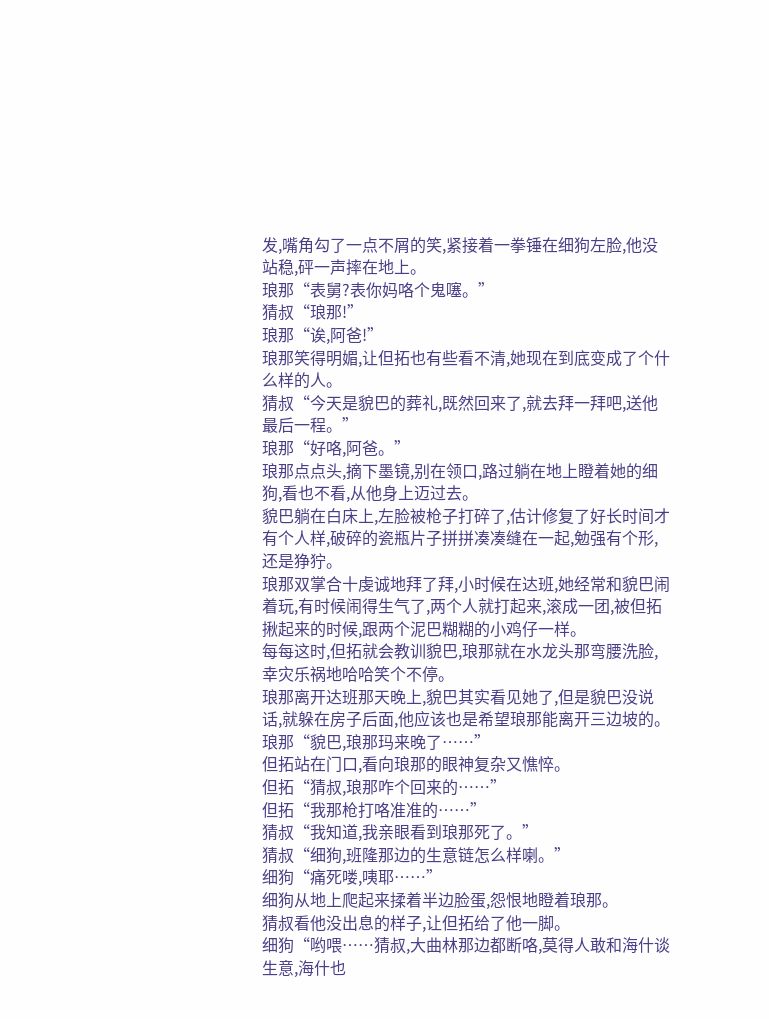发,嘴角勾了一点不屑的笑,紧接着一拳锤在细狗左脸,他没站稳,砰一声摔在地上。
琅那“表舅?表你妈咯个鬼噻。”
猜叔“琅那!”
琅那“诶,阿爸!”
琅那笑得明媚,让但拓也有些看不清,她现在到底变成了个什么样的人。
猜叔“今天是貌巴的葬礼,既然回来了,就去拜一拜吧,送他最后一程。”
琅那“好咯,阿爸。”
琅那点点头,摘下墨镜,别在领口,路过躺在地上瞪着她的细狗,看也不看,从他身上迈过去。
貌巴躺在白床上,左脸被枪子打碎了,估计修复了好长时间才有个人样,破碎的瓷瓶片子拼拼凑凑缝在一起,勉强有个形,还是狰狞。
琅那双掌合十虔诚地拜了拜,小时候在达班,她经常和貌巴闹着玩,有时候闹得生气了,两个人就打起来,滚成一团,被但拓揪起来的时候,跟两个泥巴糊糊的小鸡仔一样。
每每这时,但拓就会教训貌巴,琅那就在水龙头那弯腰洗脸,幸灾乐祸地哈哈笑个不停。
琅那离开达班那天晚上,貌巴其实看见她了,但是貌巴没说话,就躲在房子后面,他应该也是希望琅那能离开三边坡的。
琅那“貌巴,琅那玛来晚了……”
但拓站在门口,看向琅那的眼神复杂又憔悴。
但拓“猜叔,琅那咋个回来的……”
但拓“我那枪打咯准准的……”
猜叔“我知道,我亲眼看到琅那死了。”
猜叔“细狗,班隆那边的生意链怎么样喇。”
细狗“痛死喽,咦耶……”
细狗从地上爬起来揉着半边脸蛋,怨恨地瞪着琅那。
猜叔看他没出息的样子,让但拓给了他一脚。
细狗“哟喂……猜叔,大曲林那边都断咯,莫得人敢和海什谈生意,海什也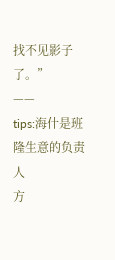找不见影子了。”
——
tips:海什是班隆生意的负责人
方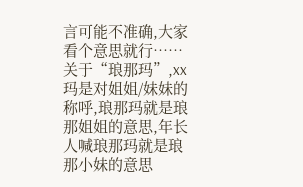言可能不准确,大家看个意思就行……
关于“琅那玛”,xx玛是对姐姐/妹妹的称呼,琅那玛就是琅那姐姐的意思,年长人喊琅那玛就是琅那小妹的意思